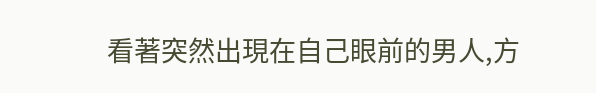看著突然出現在自己眼前的男人,方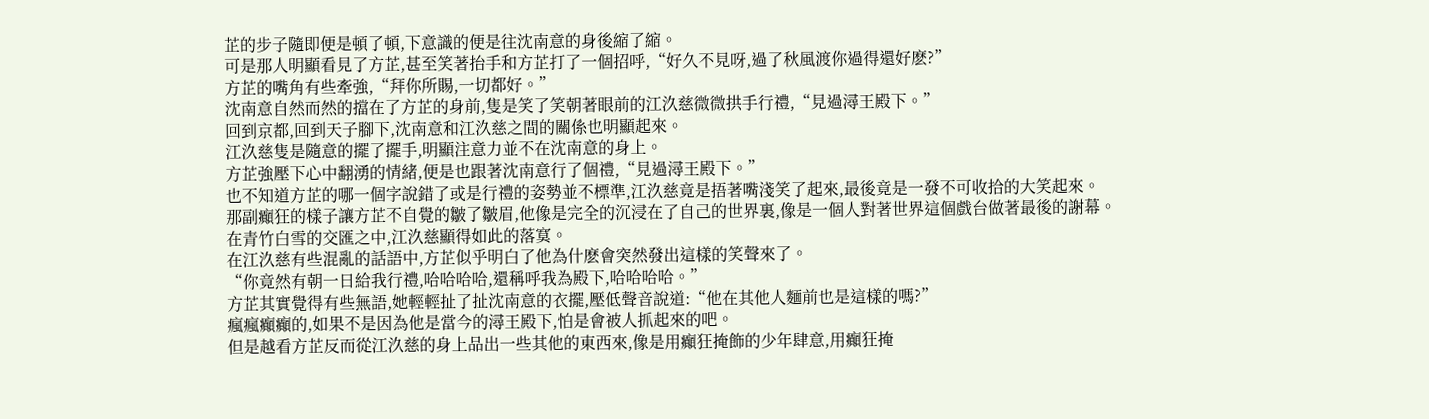芷的步子隨即便是頓了頓,下意識的便是往沈南意的身後縮了縮。
可是那人明顯看見了方芷,甚至笑著抬手和方芷打了一個招呼,“好久不見呀,過了秋風渡你過得還好麽?”
方芷的嘴角有些牽強,“拜你所賜,一切都好。”
沈南意自然而然的擋在了方芷的身前,隻是笑了笑朝著眼前的江汣慈微微拱手行禮,“見過潯王殿下。”
回到京都,回到天子腳下,沈南意和江汣慈之間的關係也明顯起來。
江汣慈隻是隨意的擺了擺手,明顯注意力並不在沈南意的身上。
方芷強壓下心中翻湧的情緒,便是也跟著沈南意行了個禮,“見過潯王殿下。”
也不知道方芷的哪一個字說錯了或是行禮的姿勢並不標準,江汣慈竟是捂著嘴淺笑了起來,最後竟是一發不可收拾的大笑起來。
那副癲狂的樣子讓方芷不自覺的皺了皺眉,他像是完全的沉浸在了自己的世界裏,像是一個人對著世界這個戲台做著最後的謝幕。
在青竹白雪的交匯之中,江汣慈顯得如此的落寞。
在江汣慈有些混亂的話語中,方芷似乎明白了他為什麽會突然發出這樣的笑聲來了。
“你竟然有朝一日給我行禮,哈哈哈哈,還稱呼我為殿下,哈哈哈哈。”
方芷其實覺得有些無語,她輕輕扯了扯沈南意的衣擺,壓低聲音說道:“他在其他人麵前也是這樣的嗎?”
瘋瘋癲癲的,如果不是因為他是當今的潯王殿下,怕是會被人抓起來的吧。
但是越看方芷反而從江汣慈的身上品出一些其他的東西來,像是用癲狂掩飾的少年肆意,用癲狂掩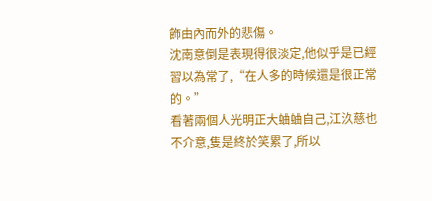飾由內而外的悲傷。
沈南意倒是表現得很淡定,他似乎是已經習以為常了,“在人多的時候還是很正常的。”
看著兩個人光明正大蛐蛐自己,江汣慈也不介意,隻是終於笑累了,所以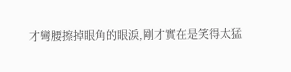才彎腰擦掉眼角的眼淚,剛才實在是笑得太猛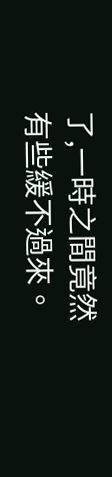了,一時之間竟然有些緩不過來。